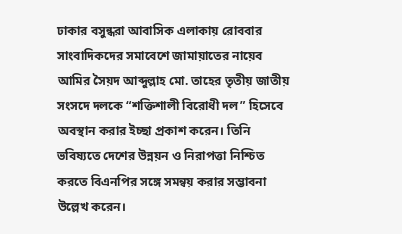ঢাকার বসুন্ধরা আবাসিক এলাকায় রোববার সাংবাদিকদের সমাবেশে জামায়াতের নায়েব আমির সৈয়দ আব্দুল্লাহ মো. তাহের তৃতীয় জাতীয় সংসদে দলকে “শক্তিশালী বিরোধী দল” হিসেবে অবস্থান করার ইচ্ছা প্রকাশ করেন। তিনি ভবিষ্যতে দেশের উন্নয়ন ও নিরাপত্তা নিশ্চিত করতে বিএনপির সঙ্গে সমন্বয় করার সম্ভাবনা উল্লেখ করেন।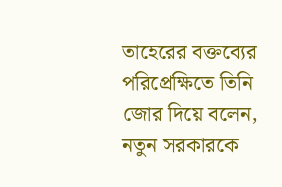তাহেরের বক্তব্যের পরিপ্রেক্ষিতে তিনি জোর দিয়ে বলেন, নতুন সরকারকে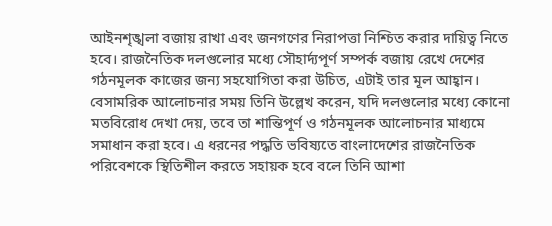আইনশৃঙ্খলা বজায় রাখা এবং জনগণের নিরাপত্তা নিশ্চিত করার দায়িত্ব নিতে হবে। রাজনৈতিক দলগুলোর মধ্যে সৌহার্দ্যপূর্ণ সম্পর্ক বজায় রেখে দেশের গঠনমূলক কাজের জন্য সহযোগিতা করা উচিত, এটাই তার মূল আহ্বান।
বেসামরিক আলোচনার সময় তিনি উল্লেখ করেন, যদি দলগুলোর মধ্যে কোনো মতবিরোধ দেখা দেয়, তবে তা শান্তিপূর্ণ ও গঠনমূলক আলোচনার মাধ্যমে সমাধান করা হবে। এ ধরনের পদ্ধতি ভবিষ্যতে বাংলাদেশের রাজনৈতিক পরিবেশকে স্থিতিশীল করতে সহায়ক হবে বলে তিনি আশা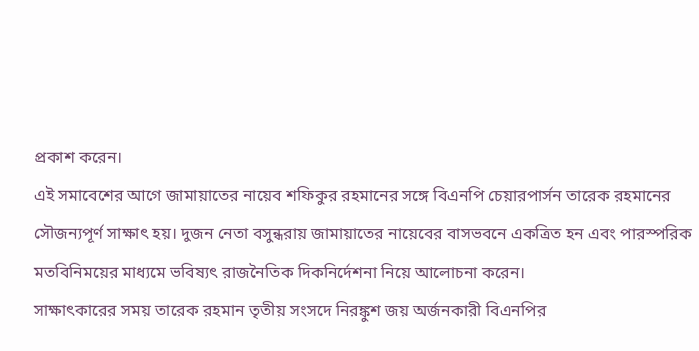প্রকাশ করেন।
এই সমাবেশের আগে জামায়াতের নায়েব শফিকুর রহমানের সঙ্গে বিএনপি চেয়ারপার্সন তারেক রহমানের সৌজন্যপূর্ণ সাক্ষাৎ হয়। দুজন নেতা বসুন্ধরায় জামায়াতের নায়েবের বাসভবনে একত্রিত হন এবং পারস্পরিক মতবিনিময়ের মাধ্যমে ভবিষ্যৎ রাজনৈতিক দিকনির্দেশনা নিয়ে আলোচনা করেন।
সাক্ষাৎকারের সময় তারেক রহমান তৃতীয় সংসদে নিরঙ্কুশ জয় অর্জনকারী বিএনপির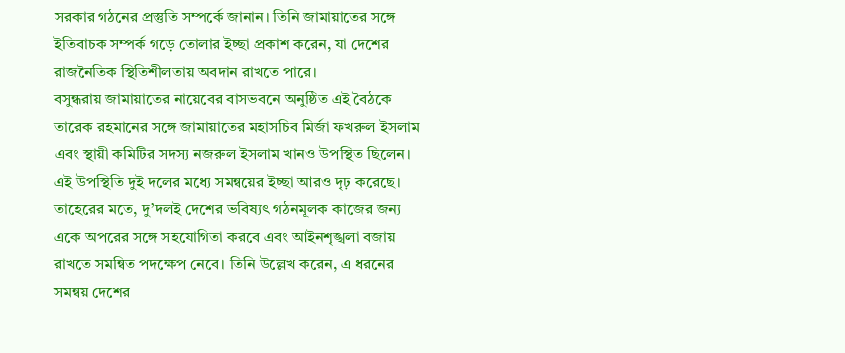সরকার গঠনের প্রস্তুতি সম্পর্কে জানান। তিনি জামায়াতের সঙ্গে ইতিবাচক সম্পর্ক গড়ে তোলার ইচ্ছা প্রকাশ করেন, যা দেশের রাজনৈতিক স্থিতিশীলতায় অবদান রাখতে পারে।
বসুন্ধরায় জামায়াতের নায়েবের বাসভবনে অনুষ্ঠিত এই বৈঠকে তারেক রহমানের সঙ্গে জামায়াতের মহাসচিব মির্জা ফখরুল ইসলাম এবং স্থায়ী কমিটির সদস্য নজরুল ইসলাম খানও উপস্থিত ছিলেন। এই উপস্থিতি দুই দলের মধ্যে সমন্বয়ের ইচ্ছা আরও দৃঢ় করেছে।
তাহেরের মতে, দু’দলই দেশের ভবিষ্যৎ গঠনমূলক কাজের জন্য একে অপরের সঙ্গে সহযোগিতা করবে এবং আইনশৃঙ্খলা বজায় রাখতে সমন্বিত পদক্ষেপ নেবে। তিনি উল্লেখ করেন, এ ধরনের সমন্বয় দেশের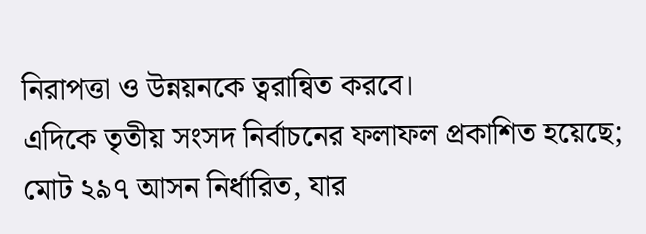নিরাপত্তা ও উন্নয়নকে ত্বরান্বিত করবে।
এদিকে তৃতীয় সংসদ নির্বাচনের ফলাফল প্রকাশিত হয়েছে; মোট ২৯৭ আসন নির্ধারিত, যার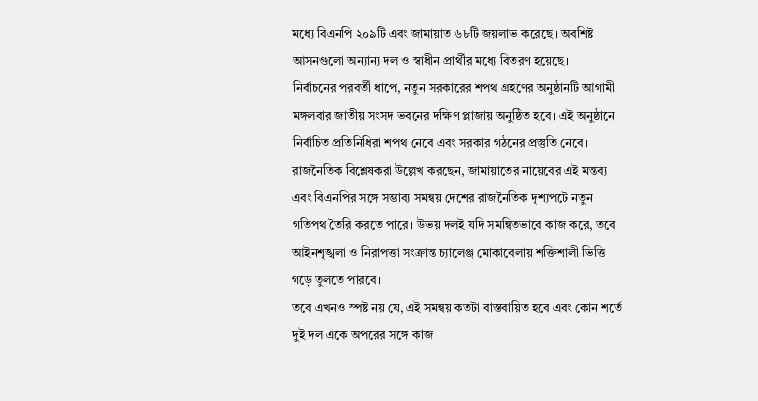মধ্যে বিএনপি ২০৯টি এবং জামায়াত ৬৮টি জয়লাভ করেছে। অবশিষ্ট আসনগুলো অন্যান্য দল ও স্বাধীন প্রার্থীর মধ্যে বিতরণ হয়েছে।
নির্বাচনের পরবর্তী ধাপে, নতুন সরকারের শপথ গ্রহণের অনুষ্ঠানটি আগামী মঙ্গলবার জাতীয় সংসদ ভবনের দক্ষিণ প্লাজায় অনুষ্ঠিত হবে। এই অনুষ্ঠানে নির্বাচিত প্রতিনিধিরা শপথ নেবে এবং সরকার গঠনের প্রস্তুতি নেবে।
রাজনৈতিক বিশ্লেষকরা উল্লেখ করছেন, জামায়াতের নায়েবের এই মন্তব্য এবং বিএনপির সঙ্গে সম্ভাব্য সমন্বয় দেশের রাজনৈতিক দৃশ্যপটে নতুন গতিপথ তৈরি করতে পারে। উভয় দলই যদি সমন্বিতভাবে কাজ করে, তবে আইনশৃঙ্খলা ও নিরাপত্তা সংক্রান্ত চ্যালেঞ্জ মোকাবেলায় শক্তিশালী ভিত্তি গড়ে তুলতে পারবে।
তবে এখনও স্পষ্ট নয় যে, এই সমন্বয় কতটা বাস্তবায়িত হবে এবং কোন শর্তে দুই দল একে অপরের সঙ্গে কাজ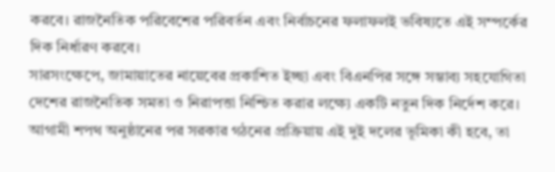করবে। রাজনৈতিক পরিবেশের পরিবর্তন এবং নির্বাচনের ফলাফলই ভবিষ্যতে এই সম্পর্কের দিক নির্ধারণ করবে।
সারসংক্ষেপে, জামায়াতের নায়েবের প্রকাশিত ইচ্ছা এবং বিএনপির সঙ্গে সম্ভাব্য সহযোগিতা দেশের রাজনৈতিক সমতা ও নিরাপত্তা নিশ্চিত করার লক্ষ্যে একটি নতুন দিক নির্দেশ করে। আগামী শপথ অনুষ্ঠানের পর সরকার গঠনের প্রক্রিয়ায় এই দুই দলের ভূমিকা কী হবে, তা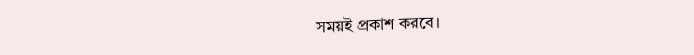সময়ই প্রকাশ করবে।